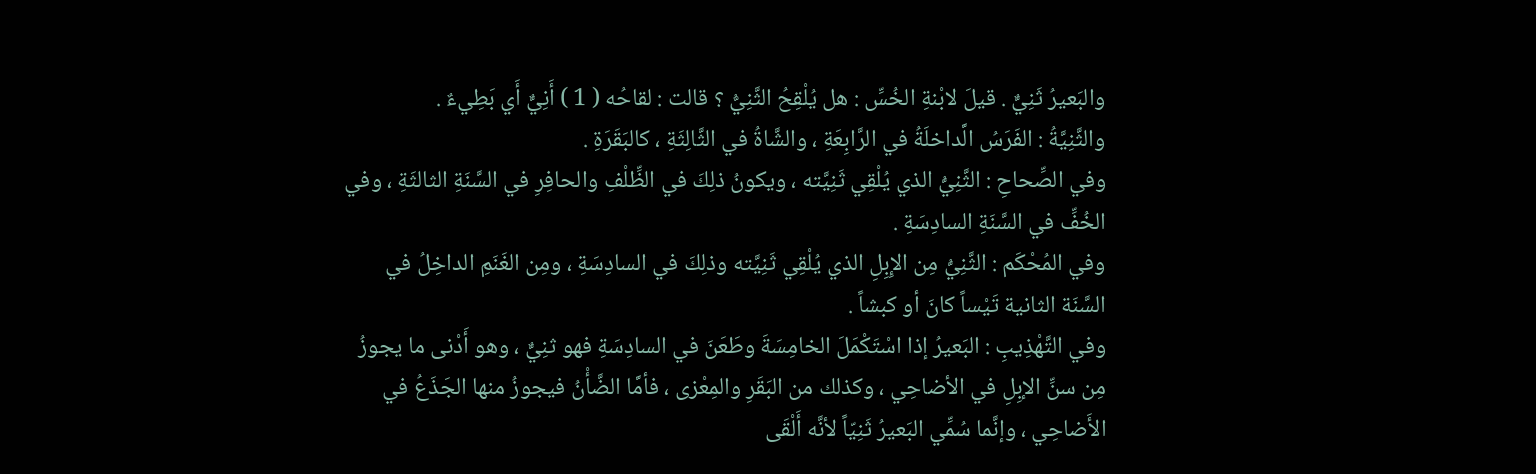والبَعيرُ ثَنِيٌّ . قيلَ لابْنةِ الخُسِّ : هل يُلْقِحُ الثَّنِيُّ ؟ قالت : لقاحُه ( 1 ) أَنِيٌّ أَي بَطِيءٌ .
والثَّنِيَّةُ : الفَرَسُ الَّداخلَةُ في الرَّابِعَةِ ، والشَّاةُ في الثَّالِثَةِ ، كالبَقَرَةِ .
وفي الصِّحاحِ : الثَّنِيُّ الذي يُلْقِي ثَنِيَّته ، ويكونُ ذلِكَ في الظِّلْفِ والحافِرِ في السَّنَةِ الثالثَةِ ، وفي الخُفِّ في السَّنَةِ السادِسَةِ .
وفي المُحْكَم : الثَّنِيُّ مِن الإِبِلِ الذي يُلْقِي ثَنِيَّته وذلِكَ في السادِسَةِ ، ومِن الغَنَمِ الداخِلُ في السَّنَة الثانية تَيْساً كانَ أو كبشاً .
وفي التَّهْذِيبِ : البَعيرُ إذا اسْتَكْمَلَ الخامِسَةَ وطَعَنَ في السادِسَةِ فهو ثنِيٌّ ، وهو أَدْنى ما يجوزُ مِن سنِّ الإبِلِ في الأضاحِي ، وكذلك من البَقَرِ والمِعْزى ، فأمَّا الضَّأْنُ فيجوزُ منها الجَذَعُ في الأَضاحِي ، وإنَّما سُمِّي البَعيرُ ثَنِيّاً لأنَّه أَلْقَى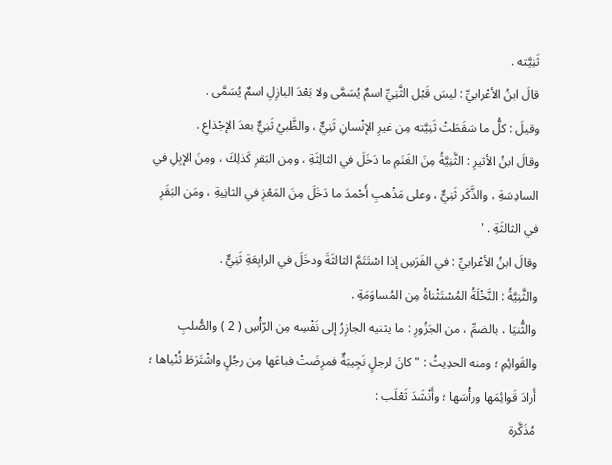ثَنِيَّته .
قالَ ابنُ الأعْرابيِّ : ليسَ قَبْل الثَّنِيِّ اسمٌ يُسَمَّى ولا بَعْدَ البازِلِ اسمٌ يُسَمَّى .
وقيلَ : كلُّ ما سَقَطَتْ ثَنِيَّته مِن غيرِ الإنْسانِ ثَنِيٌّ ، والظَّبيُ ثَنِيٌّ بعدَ الإجْذاعِ .
وقالَ ابنُ الأثيرِ : الثَّنِيَّةُ مِنَ الغَنَمِ ما دَخَلَ في الثالِثَةِ ، ومِن البَقرِ كَذلِكَ ، ومِنَ الإبِلِ في السادِسَةِ ، والذَّكَر ثَنِيٌّ ، وعلى مَذْهبِ أَحْمدَ ما دَخَلَ مِنَ المَعْزِ في الثانِيةِ ، ومَن البَقَرِ في الثالثَةِ . '
وقالَ ابنُ الأعْرابيِّ : في الفَرَسِ إذا اسْتَتَمَّ الثالثَةَ ودخَلَ في الرابِعَةِ ثَنِيٌّ .
والثَّنِيَّةُ : النَّخْلَةُ المُسْتَثْناةُ مِن المُساوَمَةِ .
والثُّنيَا ، بالضمِّ ، من الجَزُورِ : ما يثنيه الجازِرُ إلى نَفْسِه مِن الرّأْسِ ( 2 ) والصُّلبِ والقَوائِمِ ؛ ومنه الحدِيثُ : " كانَ لرجلٍ نَجِيبَةٌ فمرِضَتْ فباعَها مِن رجُلٍ واشْتَرَطَ ثُنْياها ؛ أَرادَ قَوائِمَها ورأْسَها ؛ وأَنْشَدَ ثَعْلَب :
مُذَكَّرة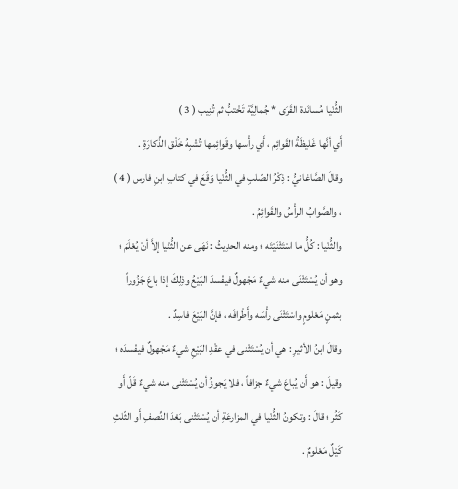الثُّنْيا مُسانَدة القَرَى * جُمالِيَّة تَخْتبُّ ثم تُنِيب ( 3 )
أَي أنَّها غَليظَةُ القَوائِم ، أَي رأْسها وقَوائِمها تُشْبِهُ خَلْق الذِّكارَةِ .
وقالَ الصَّاغانيُّ : ذِكْرُ الصّلبِ في الثُّنْيا وَقَعَ في كتابِ ابنِ فارس ( 4 ) ، والصَّوابُ الرأْسُ والقَوائِمُ .
والثُّنْيا : كُلُّ ما اسْتَثْنَيْتَه ؛ ومنه الحدِيثُ : نَهَى عن الثُّنْيا إلاَّ أنْ يُعْلَمَ ؛ وهو أن يُسْتَثْنَى منه شيءٌ مَجْهولٌ فيفْسدَ البَيْعُ وذِلِكَ إذا باعَ جَزُوراً بثمنٍ مَعْلومٍ واسْتَثْنَى رأْسَه وأَطْرافَه ، فإنَّ البَيْعَ فاسِدٌ .
وقالَ ابنُ الأثيرِ : هي أن يُسْتَثْنى في عقْدِ البَيْعِ شيءٌ مَجْهولٌ فيفْسدَه ؛ وقيلَ : هو أَن يُباعَ شيءٌ جزافاً ، فلا يَجوزُ أن يُسْتَثْنى منه شيءٌ قَلّ أَو كَثُر ؛ قالَ : وتكونُ الثُّنْيا في المزارعَةِ أن يُسْتَثْنى بَعْدَ النِّصفِ أَو الثّلثِ كَيْلٌ مَعْلومٌ .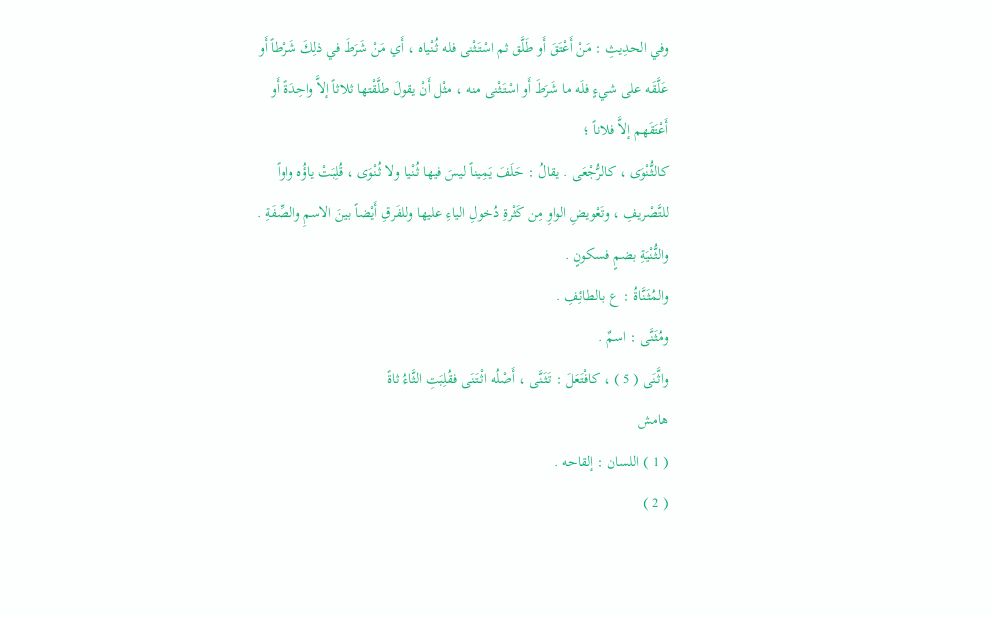وفي الحدِيثِ : مَنْ أَعْتَقَ أَو طَلَّق ثم اسْتَثْنى فله ثُنْياه ، أَي مَنْ شَرَطَ في ذلِكَ شَرْطاً أَو عَلَّقَه على شيءٍ فلَه ما شَرَطَ أَو اسْتَثْنى منه ، مثْل أَنْ يقولَ طلَّقْتها ثلاثاً إلاَّ واحِدَةً أَو أَعْتَقَهم إلاَّ فلاناً ؛
كالثُّنْوَى ، كالرُّجْعَى . يقالُ : حَلَفَ يَمِيناً ليسَ فيها ثُنْيا ولا ثُنْوَى ، قُلِبَتْ ياؤُه واواً للتَّصْريفِ ، وتَعْويضِ الواوِ مِن كَثْرةِ دُخولِ الياءِ عليها وللفَرقِ أَيْضاً بينَ الاسمِ والصِّفَةِ .
والثُّنْيَةِ بضمٍ فسكونٍ .
والمُثَنَّاةُ : ع بالطائِفِ .
ومُثَنَّى : اسمٌ .
واثَّنَى ( 5 ) ، كافْتَعَلَ : تَثَنَّى ، أَصْلُه اثْتَنَى فقُلِبَتِ الثَّاءُ ثاةً
هامش
( 1 ) اللسان : إلقاحه .
( 2 )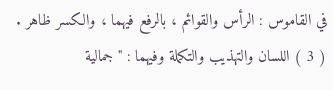في القاموس : الرأس والقوائم ، بالرفع فيهما ، والكسر ظاهر .
( 3 ) اللسان والتهذيب والتكملة وفيهما : " جمالية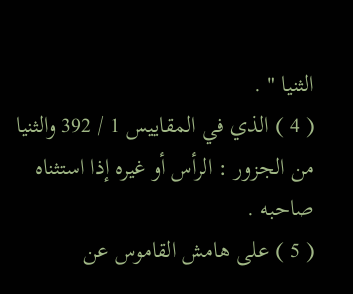الثنيا " .
( 4 ) الذي في المقاييس 1 / 392 والثنيا من الجزور : الرأس أو غيره إذا استثناه صاحبه .
( 5 ) على هامش القاموس عن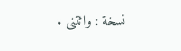نسخة : واثتنى .